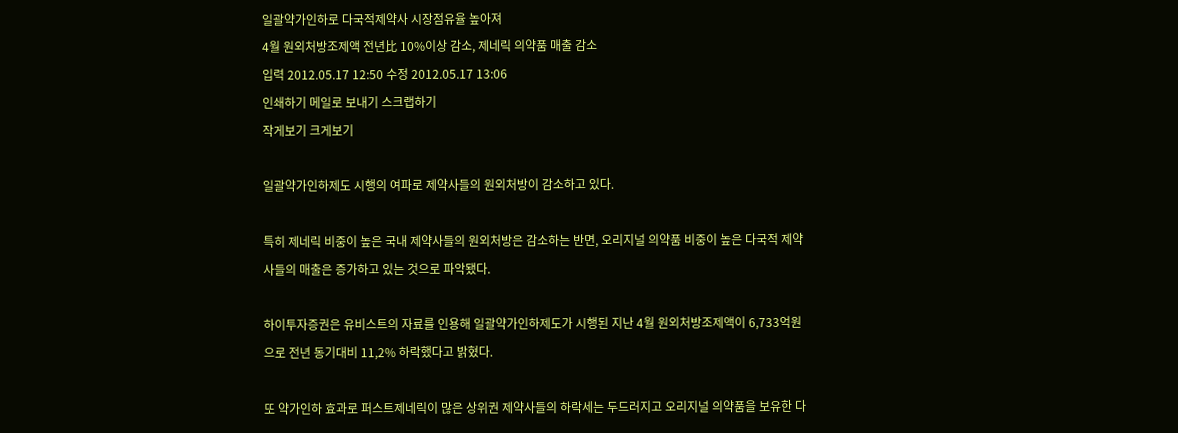일괄약가인하로 다국적제약사 시장점유율 높아져
4월 원외처방조제액 전년比 10%이상 감소, 제네릭 의약품 매출 감소
입력 2012.05.17 12:50 수정 2012.05.17 13:06
인쇄하기 메일로 보내기 스크랩하기
작게보기 크게보기

일괄약가인하제도 시행의 여파로 제약사들의 원외처방이 감소하고 있다.

특히 제네릭 비중이 높은 국내 제약사들의 원외처방은 감소하는 반면, 오리지널 의약품 비중이 높은 다국적 제약사들의 매출은 증가하고 있는 것으로 파악됐다.

하이투자증권은 유비스트의 자료를 인용해 일괄약가인하제도가 시행된 지난 4월 원외처방조제액이 6,733억원으로 전년 동기대비 11,2% 하락했다고 밝혔다.

또 약가인하 효과로 퍼스트제네릭이 많은 상위권 제약사들의 하락세는 두드러지고 오리지널 의약품을 보유한 다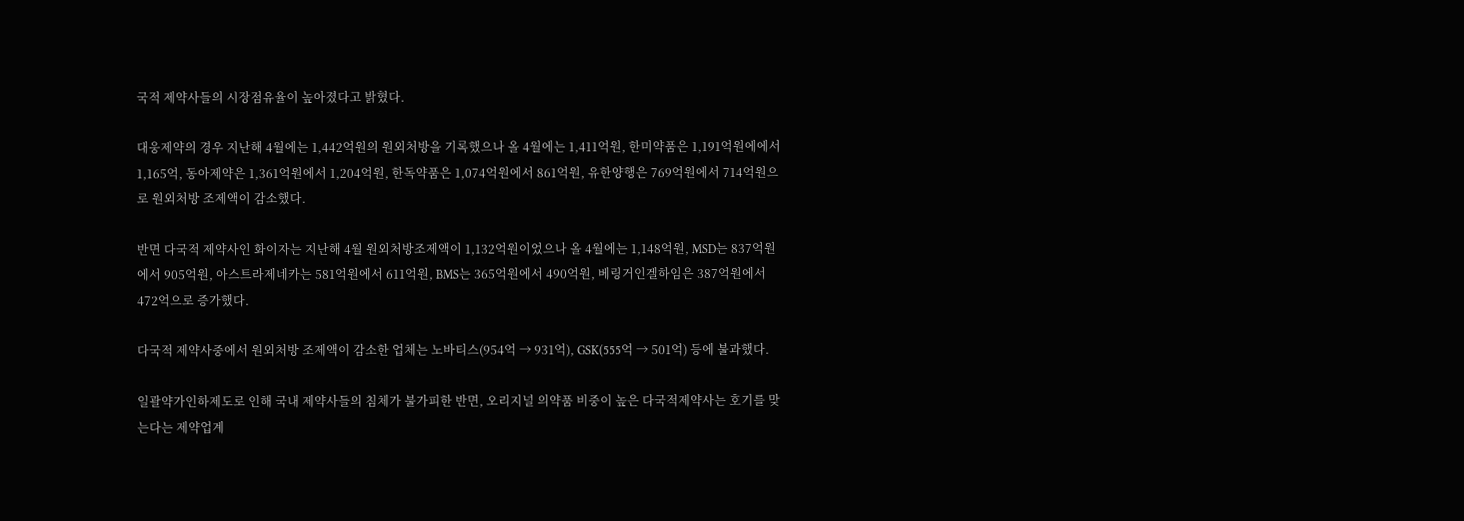국적 제약사들의 시장점유율이 높아졌다고 밝혔다.

대웅제약의 경우 지난해 4월에는 1,442억원의 원외처방을 기록했으나 올 4월에는 1,411억원, 한미약품은 1,191억원에에서 1,165억, 동아제약은 1,361억원에서 1,204억원, 한독약품은 1,074억원에서 861억원, 유한양행은 769억원에서 714억원으로 원외처방 조제액이 감소했다.

반면 다국적 제약사인 화이자는 지난해 4월 원외처방조제액이 1,132억원이었으나 올 4월에는 1,148억원, MSD는 837억원에서 905억원, 아스트라제네카는 581억원에서 611억원, BMS는 365억원에서 490억원, 베링거인겔하임은 387억원에서 472억으로 증가했다.

다국적 제약사중에서 원외처방 조제액이 감소한 업체는 노바티스(954억 → 931억), GSK(555억 → 501억) 등에 불과했다.

일괄약가인하제도로 인해 국내 제약사들의 침체가 불가피한 반면, 오리지널 의약품 비중이 높은 다국적제약사는 호기를 맞는다는 제약업계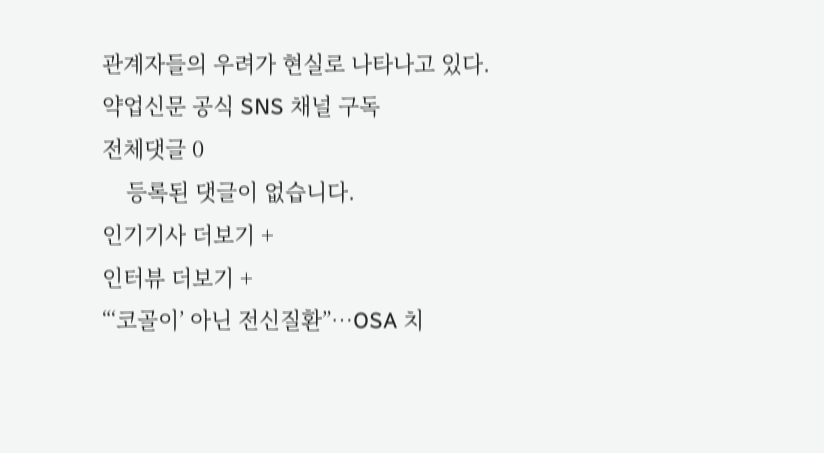관계자들의 우려가 현실로 나타나고 있다.
약업신문 공식 SNS 채널 구독
전체댓글 0
    등록된 댓글이 없습니다.
인기기사 더보기 +
인터뷰 더보기 +
“‘코골이’ 아닌 전신질환”…OSA 치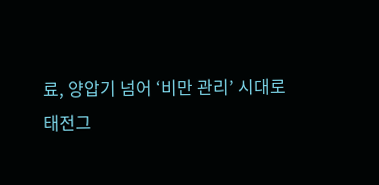료, 양압기 넘어 ‘비만 관리’ 시대로
태전그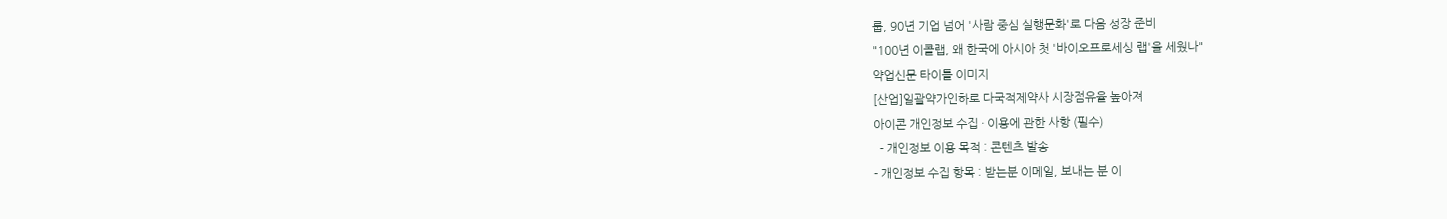룹, 90년 기업 넘어 '사람 중심 실행문화'로 다음 성장 준비
"100년 이콜랩, 왜 한국에 아시아 첫 '바이오프로세싱 랩'을 세웠나"
약업신문 타이틀 이미지
[산업]일괄약가인하로 다국적제약사 시장점유율 높아져
아이콘 개인정보 수집 · 이용에 관한 사항 (필수)
  - 개인정보 이용 목적 : 콘텐츠 발송
- 개인정보 수집 항목 : 받는분 이메일, 보내는 분 이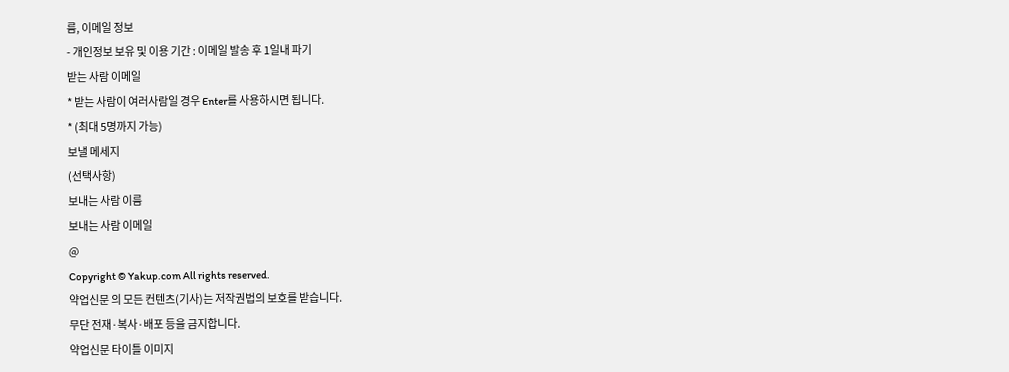름, 이메일 정보
- 개인정보 보유 및 이용 기간 : 이메일 발송 후 1일내 파기
받는 사람 이메일
* 받는 사람이 여러사람일 경우 Enter를 사용하시면 됩니다.
* (최대 5명까지 가능)
보낼 메세지
(선택사항)
보내는 사람 이름
보내는 사람 이메일
@
Copyright © Yakup.com All rights reserved.
약업신문 의 모든 컨텐츠(기사)는 저작권법의 보호를 받습니다.
무단 전재·복사·배포 등을 금지합니다.
약업신문 타이틀 이미지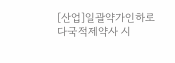[산업]일괄약가인하로 다국적제약사 시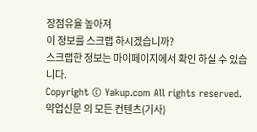장점유율 높아져
이 정보를 스크랩 하시겠습니까?
스크랩한 정보는 마이페이지에서 확인 하실 수 있습니다.
Copyright © Yakup.com All rights reserved.
약업신문 의 모든 컨텐츠(기사)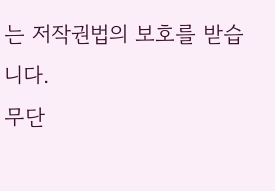는 저작권법의 보호를 받습니다.
무단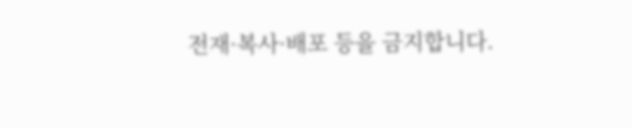전재·복사·배포 등을 금지합니다.